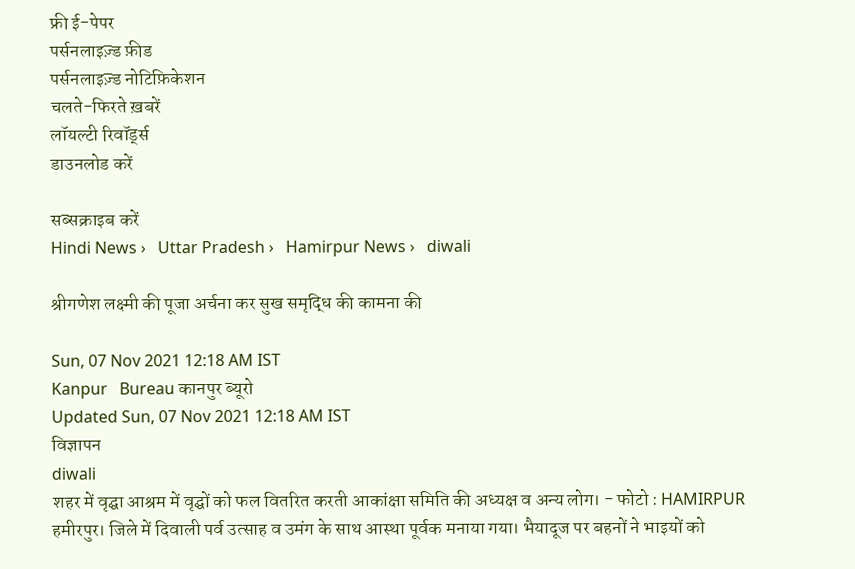फ्री ई-पेपर
पर्सनलाइज़्ड फ़ीड
पर्सनलाइज़्ड नोटिफ़िकेशन
चलते-फिरते ख़बरें
लॉयल्टी रिवॉर्ड्स
डाउनलोड करें

सब्सक्राइब करें
Hindi News ›   Uttar Pradesh ›   Hamirpur News ›   diwali

श्रीगणेश लक्ष्मी की पूजा अर्चना कर सुख समृद्धि की कामना की

Sun, 07 Nov 2021 12:18 AM IST
Kanpur   Bureau कानपुर ब्यूरो
Updated Sun, 07 Nov 2021 12:18 AM IST
विज्ञापन
diwali
शहर में वृद्घा आश्रम में वृद्घों को फल वितरित करती आकांक्षा समिति की अध्यक्ष व अन्य लोग। - फोटो : HAMIRPUR
हमीरपुर। जिले में दिवाली पर्व उत्साह व उमंग के साथ आस्था पूर्वक मनाया गया। भैयादूज पर बहनों ने भाइयों को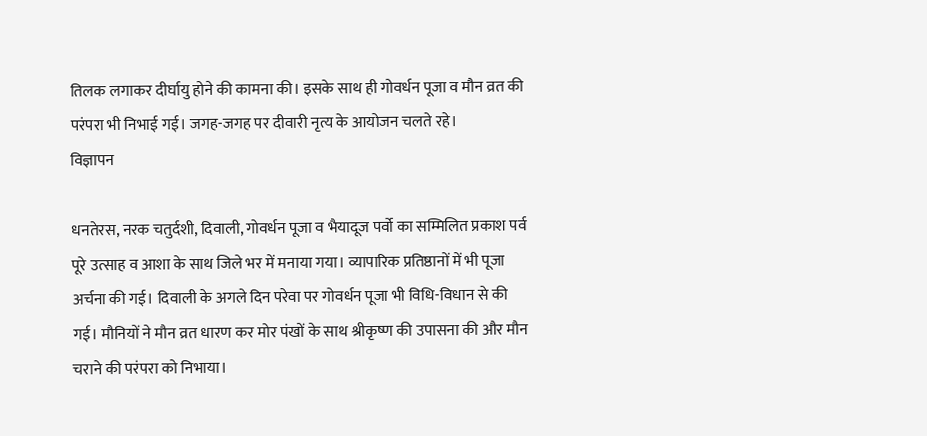तिलक लगाकर दीर्घायु होने की कामना की। इसके साथ ही गोवर्धन पूजा व मौन व्रत की परंपरा भी निभाई गई। जगह-जगह पर दीवारी नृत्य के आयोजन चलते रहे।
विज्ञापन

धनतेरस, नरक चतुर्दशी, दिवाली, गोवर्धन पूजा व भैयादूज पर्वो का सम्मिलित प्रकाश पर्व पूरे उत्साह व आशा के साथ जिले भर में मनाया गया। व्यापारिक प्रतिष्ठानों में भी पूजा अर्चना की गई। दिवाली के अगले दिन परेवा पर गोवर्धन पूजा भी विधि-विधान से की गई। मौनियों ने मौन व्रत धारण कर मोर पंखों के साथ श्रीकृष्ण की उपासना की और मौन चराने की परंपरा को निभाया।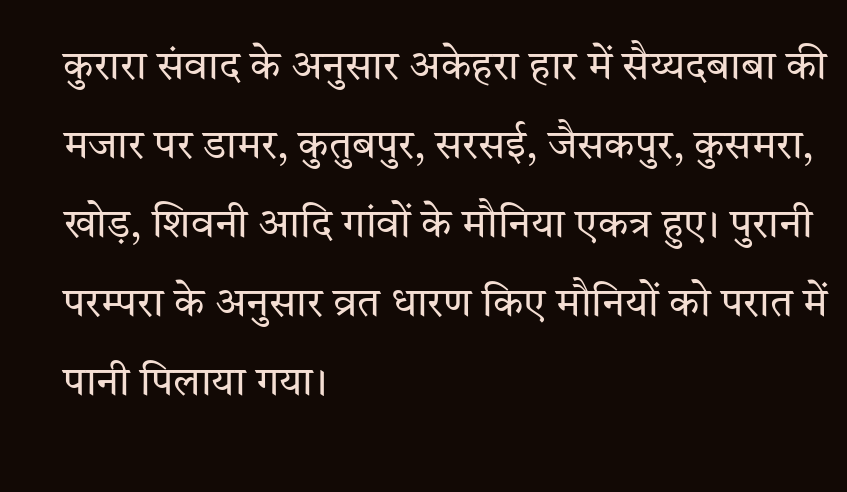कुरारा संवाद के अनुसार अकेहरा हार में सैय्यदबाबा की मजार पर डामर, कुतुबपुर, सरसई, जैसकपुर, कुसमरा, खोड़, शिवनी आदि गांवों के मौनिया एकत्र हुए। पुरानी परम्परा के अनुसार व्रत धारण किए मौनियों को परात में पानी पिलाया गया।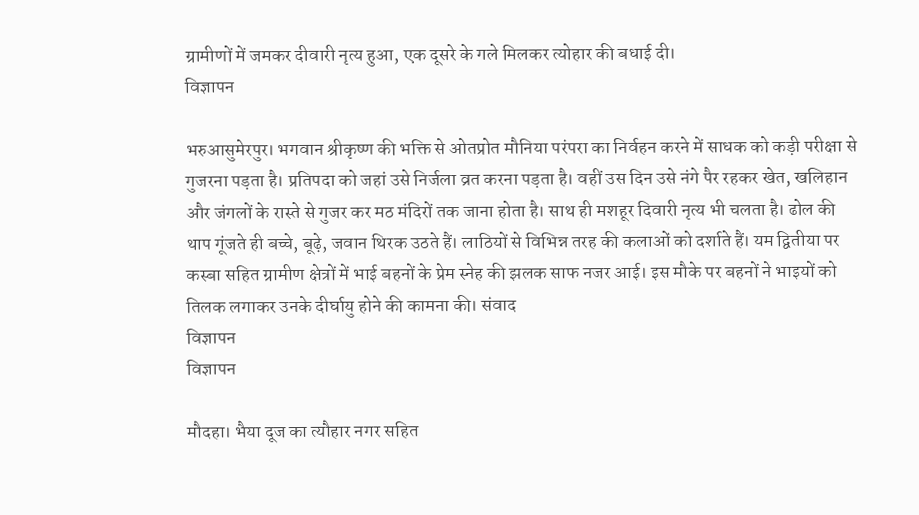ग्रामीणों में जमकर दीवारी नृत्य हुआ, एक दूसरे के गले मिलकर त्योहार की बधाई दी।
विज्ञापन

भरुआसुमेरपुर। भगवान श्रीकृष्ण की भक्ति से ओतप्रोत मौनिया परंपरा का निर्वहन करने में साधक को कड़ी परीक्षा से गुजरना पड़ता है। प्रतिपदा को जहां उसे निर्जला व्रत करना पड़ता है। वहीं उस दिन उसे नंगे पैर रहकर खेत, खलिहान और जंगलों के रास्ते से गुजर कर मठ मंदिरों तक जाना होता है। साथ ही मशहूर दिवारी नृत्य भी चलता है। ढोल की थाप गूंजते ही बच्चे, बूढ़े, जवान थिरक उठते हैं। लाठियों से विभिन्न तरह की कलाओं को दर्शाते हैं। यम द्वितीया पर कस्बा सहित ग्रामीण क्षेत्रों में भाई बहनों के प्रेम स्नेह की झलक साफ नजर आई। इस मौके पर बहनों ने भाइयों को तिलक लगाकर उनके दीर्घायु होने की कामना की। संवाद
विज्ञापन
विज्ञापन

मौदहा। भैया दूज का त्यौहार नगर सहित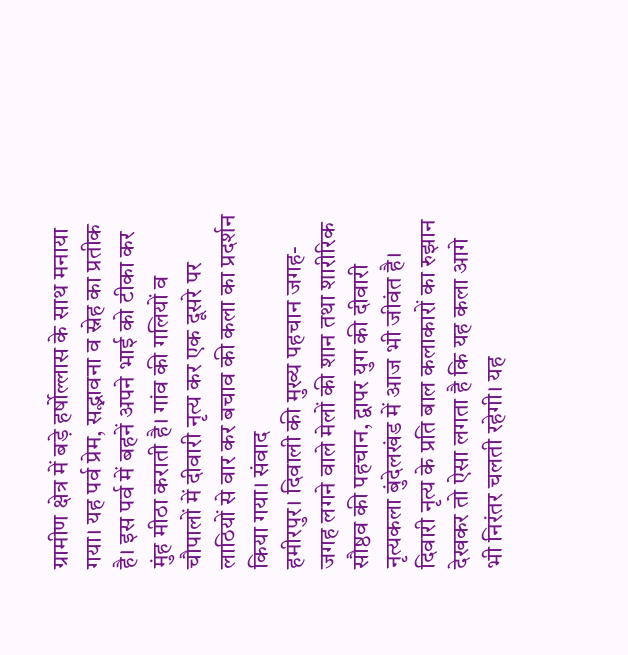ग्रामीण क्षेत्र में बड़े हर्षोल्लास के साथ मनाया गया। यह पर्व प्रेम, सद्भावना व स्नेह का प्रतीक है। इस पर्व में बहनें अपने भाई को टीका कर मुंह मीठा कराती है। गांव की गलियों व चौपालों में दीवारी नृत्य कर एक दूसरे पर लाठियों से वार कर बचाव की कला का प्रदर्शन किया गया। संवाद
हमीरपुर। दिवाली की मुख्य पहचान जगह-जगह लगने वाले मेलों की शान तथा शारीरिक सौष्ठव की पहचान, द्वापर युग की दीवारी नृत्यकला बुंदेलखंड में आज भी जीवंत है। दिवारी नृत्य के प्रति बाल कलाकारों का रुझान देखकर तो ऐसा लगता है कि यह कला आगे भी निरंतर चलती रहेगी। यह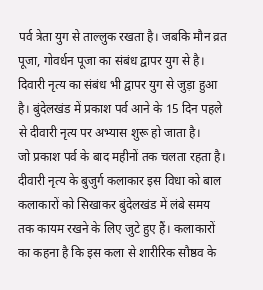पर्व त्रेता युग से ताल्लुक रखता है। जबकि मौन व्रत पूजा, गोवर्धन पूजा का संबंध द्वापर युग से है। दिवारी नृत्य का संबंध भी द्वापर युग से जुड़ा हुआ है। बुंदेलखंड में प्रकाश पर्व आने के 15 दिन पहले से दीवारी नृत्य पर अभ्यास शुरू हो जाता है।
जो प्रकाश पर्व के बाद महीनों तक चलता रहता है। दीवारी नृत्य के बुजुर्ग कलाकार इस विधा को बाल कलाकारों को सिखाकर बुंदेलखंड में लंबे समय तक कायम रखने के लिए जुटे हुए हैं। कलाकारों का कहना है कि इस कला से शारीरिक सौष्ठव के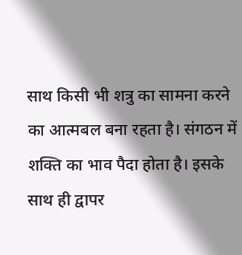साथ किसी भी शत्रु का सामना करने का आत्मबल बना रहता है। संगठन में शक्ति का भाव पैदा होता है। इसके साथ ही द्वापर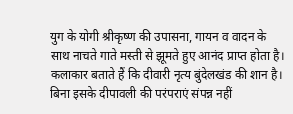युग के योगी श्रीकृष्ण की उपासना, गायन व वादन के साथ नाचते गाते मस्ती से झूमते हुए आनंद प्राप्त होता है। कलाकार बताते हैं कि दीवारी नृत्य बुंदेलखंड की शान है। बिना इसके दीपावली की परंपराएं संपन्न नहीं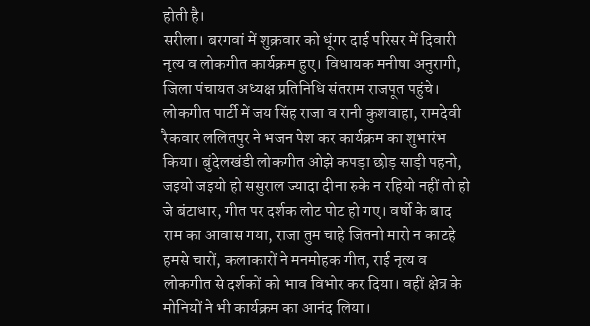होती है।
सरीला। बरगवां में शुक्रवार को धूंगर दाई परिसर में दिवारी नृत्य व लोकगीत कार्यक्रम हुए। विधायक मनीषा अनुरागी, जिला पंचायत अध्यक्ष प्रतिनिधि संतराम राजपूत पहुंचे। लोकगीत पार्टी में जय सिंह राजा व रानी कुशवाहा, रामदेवी रैकवार ललितपुर ने भजन पेश कर कार्यक्रम का शुभारंभ किया। बुंदेलखंडी लोकगीत ओझे कपड़ा छोड़ साड़ी पहनो, जइयो जइयो हो ससुराल ज्यादा दीना रुके न रहियो नहीं तो हो जे बंटाधार, गीत पर दर्शक लोट पोट हो गए। वर्षो के बाद राम का आवास गया, राजा तुम चाहे जितनो मारो न काटहे हमसे चारों, कलाकारों ने मनमोहक गीत, राई नृत्य व लोकगीत से दर्शकों को भाव विभोर कर दिया। वहीं क्षेत्र के मोनियों ने भी कार्यक्रम का आनंद लिया।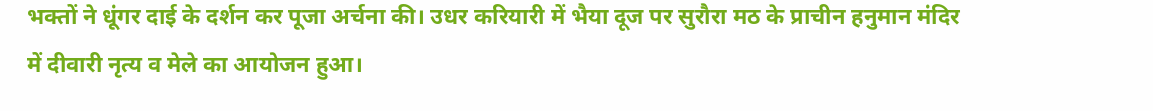भक्तों ने धूंगर दाई के दर्शन कर पूजा अर्चना की। उधर करियारी में भैया दूज पर सुरौरा मठ के प्राचीन हनुमान मंदिर में दीवारी नृत्य व मेले का आयोजन हुआ।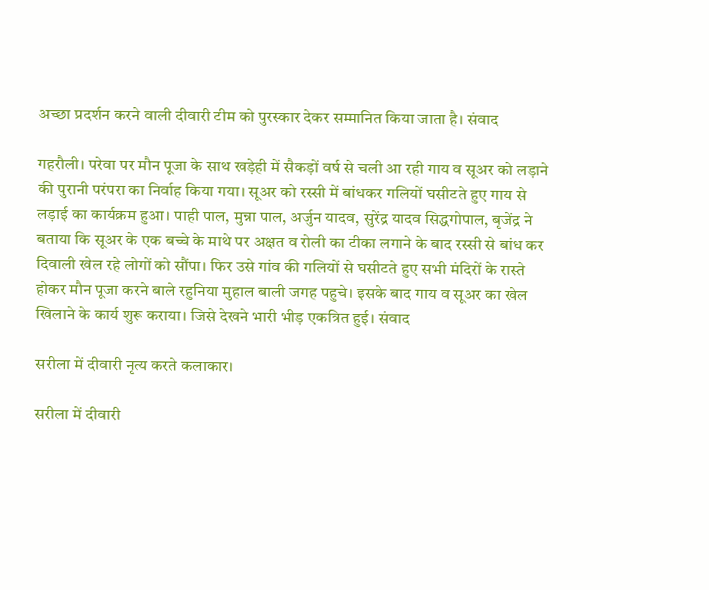अच्छा प्रदर्शन करने वाली दीवारी टीम को पुरस्कार देकर सम्मानित किया जाता है। संवाद

गहरौली। परेवा पर मौन पूजा के साथ खड़ेही में सैकड़ों वर्ष से चली आ रही गाय व सूअर को लड़ाने की पुरानी परंपरा का निर्वाह किया गया। सूअर को रस्सी में बांधकर गलियों घसीटते हुए गाय से लड़ाई का कार्यक्रम हुआ। पाही पाल, मुन्ना पाल, अर्जुन यादव, सुरेंद्र यादव सिद्धगोपाल, बृजेंद्र ने बताया कि सूअर के एक बच्चे के माथे पर अक्षत व रोली का टीका लगाने के बाद रस्सी से बांध कर दिवाली खेल रहे लोगों को सौंपा। फिर उसे गांव की गलियों से घसीटते हुए सभी मंदिरों के रास्ते होकर मौन पूजा करने बाले रहुनिया मुहाल बाली जगह पहुचे। इसके बाद गाय व सूअर का खेल खिलाने के कार्य शुरू कराया। जिसे देखने भारी भीड़ एकत्रित हुई। संवाद

सरीला में दीवारी नृत्य करते कलाकार।

सरीला में दीवारी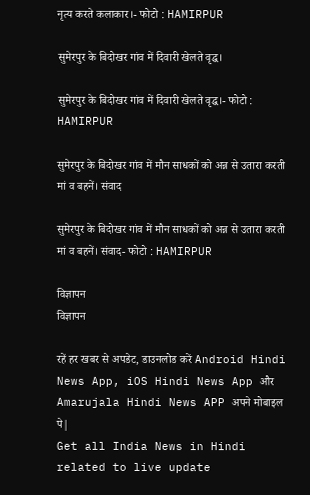नृत्य करते कलाकार।- फोटो : HAMIRPUR

सुमेरपुर के बिदोखर गांव में दिवारी खेलते वृद्घ।

सुमेरपुर के बिदोखर गांव में दिवारी खेलते वृद्घ।- फोटो : HAMIRPUR

सुमेरपुर के बिदोखर गांव में मौन साधकों को अन्न से उतारा करती मां व बहनें। संवाद

सुमेरपुर के बिदोखर गांव में मौन साधकों को अन्न से उतारा करती मां व बहनें। संवाद- फोटो : HAMIRPUR

विज्ञापन
विज्ञापन

रहें हर खबर से अपडेट, डाउनलोड करें Android Hindi News App, iOS Hindi News App और Amarujala Hindi News APP अपने मोबाइल पे|
Get all India News in Hindi related to live update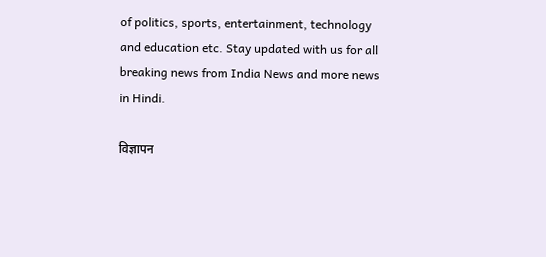of politics, sports, entertainment, technology and education etc. Stay updated with us for all breaking news from India News and more news in Hindi.

विज्ञापन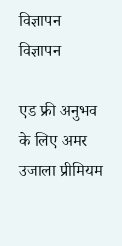विज्ञापन
विज्ञापन

एड फ्री अनुभव के लिए अमर उजाला प्रीमियम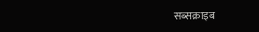सब्सक्राइब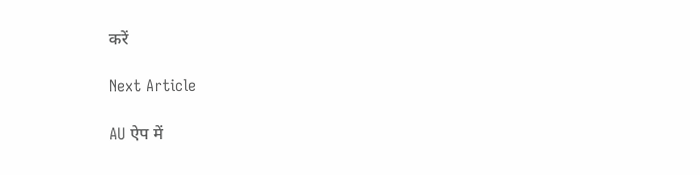करें

Next Article

AU ऐप में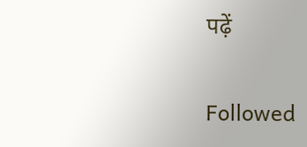पढ़ें

Followed